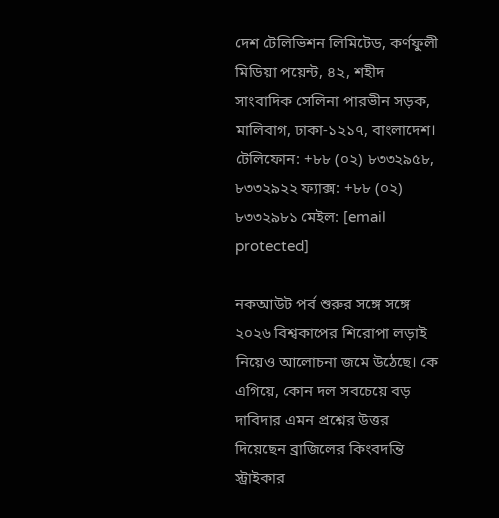দেশ টেলিভিশন লিমিটেড, কর্ণফুলী মিডিয়া পয়েন্ট, ৪২, শহীদ সাংবাদিক সেলিনা পারভীন সড়ক, মালিবাগ, ঢাকা-১২১৭, বাংলাদেশ।
টেলিফোন: +৮৮ (০২) ৮৩৩২৯৫৮, ৮৩৩২৯২২ ফ্যাক্স: +৮৮ (০২) ৮৩৩২৯৮১ মেইল: [email protected]

নকআউট পর্ব শুরুর সঙ্গে সঙ্গে ২০২৬ বিশ্বকাপের শিরোপা লড়াই নিয়েও আলোচনা জমে উঠেছে। কে এগিয়ে, কোন দল সবচেয়ে বড় দাবিদার এমন প্রশ্নের উত্তর দিয়েছেন ব্রাজিলের কিংবদন্তি স্ট্রাইকার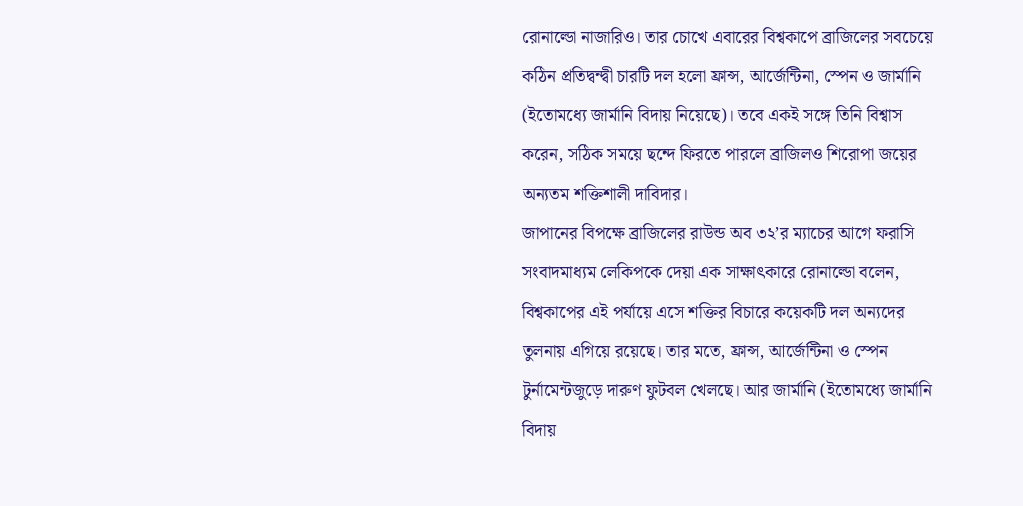রোনাল্ডো নাজারিও। তার চোখে এবারের বিশ্বকাপে ব্রাজিলের সবচেয়ে কঠিন প্রতিদ্বন্দ্বী চারটি দল হলো ফ্রান্স, আর্জেন্টিনা, স্পেন ও জার্মানি (ইতোমধ্যে জার্মানি বিদায় নিয়েছে)। তবে একই সঙ্গে তিনি বিশ্বাস করেন, সঠিক সময়ে ছন্দে ফিরতে পারলে ব্রাজিলও শিরোপা জয়ের অন্যতম শক্তিশালী দাবিদার।
জাপানের বিপক্ষে ব্রাজিলের রাউন্ড অব ৩২’র ম্যাচের আগে ফরাসি সংবাদমাধ্যম লেকিপকে দেয়া এক সাক্ষাৎকারে রোনাল্ডো বলেন, বিশ্বকাপের এই পর্যায়ে এসে শক্তির বিচারে কয়েকটি দল অন্যদের তুলনায় এগিয়ে রয়েছে। তার মতে, ফ্রান্স, আর্জেন্টিনা ও স্পেন টুর্নামেন্টজুড়ে দারুণ ফুটবল খেলছে। আর জার্মানি (ইতোমধ্যে জার্মানি বিদায়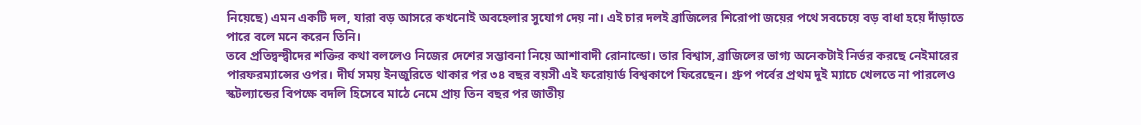নিয়েছে) এমন একটি দল, যারা বড় আসরে কখনোই অবহেলার সুযোগ দেয় না। এই চার দলই ব্রাজিলের শিরোপা জয়ের পথে সবচেয়ে বড় বাধা হয়ে দাঁড়াতে পারে বলে মনে করেন তিনি।
তবে প্রতিদ্বন্দ্বীদের শক্তির কথা বললেও নিজের দেশের সম্ভাবনা নিয়ে আশাবাদী রোনাল্ডো। তার বিশ্বাস, ব্রাজিলের ভাগ্য অনেকটাই নির্ভর করছে নেইমারের পারফরম্যান্সের ওপর। দীর্ঘ সময় ইনজুরিতে থাকার পর ৩৪ বছর বয়সী এই ফরোয়ার্ড বিশ্বকাপে ফিরেছেন। গ্রুপ পর্বের প্রথম দুই ম্যাচে খেলতে না পারলেও স্কটল্যান্ডের বিপক্ষে বদলি হিসেবে মাঠে নেমে প্রায় তিন বছর পর জাতীয়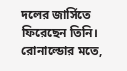দলের জার্সিতে ফিরেছেন তিনি।
রোনাল্ডোর মতে,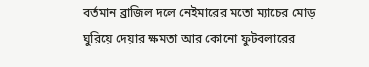বর্তমান ব্রাজিল দলে নেইমারের মতো ম্যাচের মোড় ঘুরিয়ে দেয়ার ক্ষমতা আর কোনো ফুটবলারের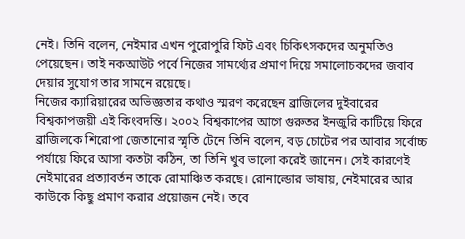নেই। তিনি বলেন, নেইমার এখন পুরোপুরি ফিট এবং চিকিৎসকদের অনুমতিও পেয়েছেন। তাই নকআউট পর্বে নিজের সামর্থ্যের প্রমাণ দিয়ে সমালোচকদের জবাব দেয়ার সুযোগ তার সামনে রয়েছে।
নিজের ক্যারিয়ারের অভিজ্ঞতার কথাও স্মরণ করেছেন ব্রাজিলের দুইবারের বিশ্বকাপজয়ী এই কিংবদন্তি। ২০০২ বিশ্বকাপের আগে গুরুতর ইনজুরি কাটিয়ে ফিরে ব্রাজিলকে শিরোপা জেতানোর স্মৃতি টেনে তিনি বলেন, বড় চোটের পর আবার সর্বোচ্চ পর্যায়ে ফিরে আসা কতটা কঠিন, তা তিনি খুব ভালো করেই জানেন। সেই কারণেই নেইমারের প্রত্যাবর্তন তাকে রোমাঞ্চিত করছে। রোনাল্ডোর ভাষায়, নেইমারের আর কাউকে কিছু প্রমাণ করার প্রয়োজন নেই। তবে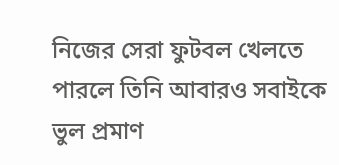নিজের সেরা ফুটবল খেলতে পারলে তিনি আবারও সবাইকে ভুল প্রমাণ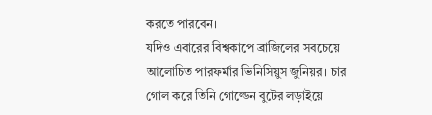করতে পারবেন।
যদিও এবারের বিশ্বকাপে ব্রাজিলের সবচেয়ে আলোচিত পারফর্মার ভিনিসিয়ুস জুনিয়র। চার গোল করে তিনি গোল্ডেন বুটের লড়াইয়ে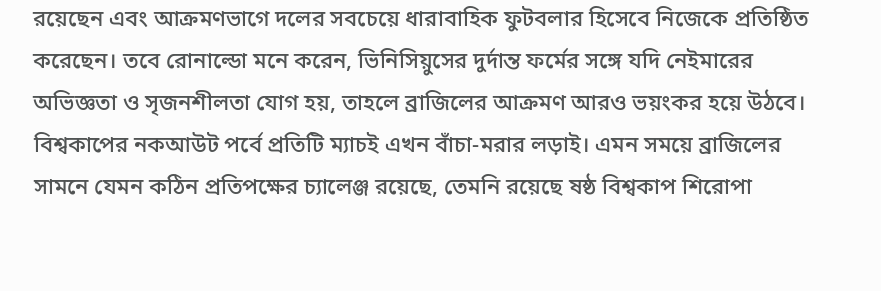রয়েছেন এবং আক্রমণভাগে দলের সবচেয়ে ধারাবাহিক ফুটবলার হিসেবে নিজেকে প্রতিষ্ঠিত করেছেন। তবে রোনাল্ডো মনে করেন, ভিনিসিয়ুসের দুর্দান্ত ফর্মের সঙ্গে যদি নেইমারের অভিজ্ঞতা ও সৃজনশীলতা যোগ হয়, তাহলে ব্রাজিলের আক্রমণ আরও ভয়ংকর হয়ে উঠবে।
বিশ্বকাপের নকআউট পর্বে প্রতিটি ম্যাচই এখন বাঁচা-মরার লড়াই। এমন সময়ে ব্রাজিলের সামনে যেমন কঠিন প্রতিপক্ষের চ্যালেঞ্জ রয়েছে, তেমনি রয়েছে ষষ্ঠ বিশ্বকাপ শিরোপা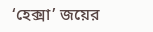‘হেক্সা’ জয়ের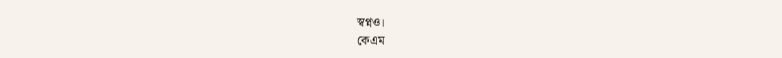স্বপ্নও।
কেএম